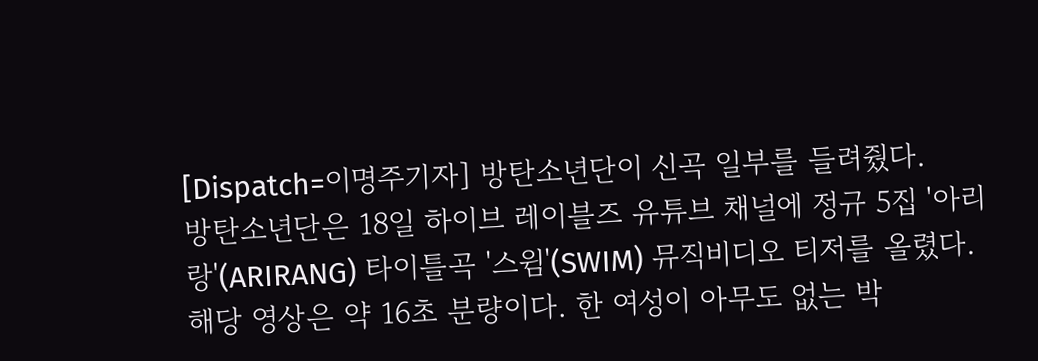[Dispatch=이명주기자] 방탄소년단이 신곡 일부를 들려줬다.
방탄소년단은 18일 하이브 레이블즈 유튜브 채널에 정규 5집 '아리랑'(ARIRANG) 타이틀곡 '스윔'(SWIM) 뮤직비디오 티저를 올렸다.
해당 영상은 약 16초 분량이다. 한 여성이 아무도 없는 박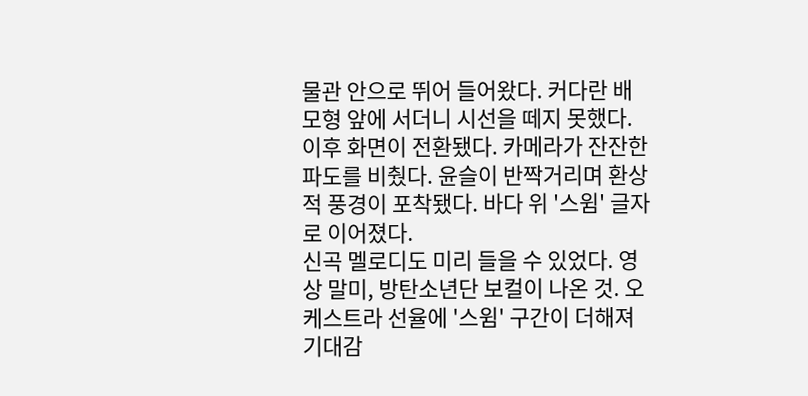물관 안으로 뛰어 들어왔다. 커다란 배 모형 앞에 서더니 시선을 떼지 못했다.
이후 화면이 전환됐다. 카메라가 잔잔한 파도를 비췄다. 윤슬이 반짝거리며 환상적 풍경이 포착됐다. 바다 위 '스윔' 글자로 이어졌다.
신곡 멜로디도 미리 들을 수 있었다. 영상 말미, 방탄소년단 보컬이 나온 것. 오케스트라 선율에 '스윔' 구간이 더해져 기대감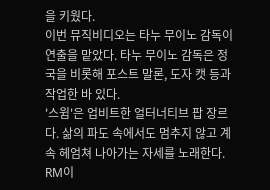을 키웠다.
이번 뮤직비디오는 타누 무이노 감독이 연출을 맡았다. 타누 무이노 감독은 정국을 비롯해 포스트 말론, 도자 캣 등과 작업한 바 있다.
'스윔'은 업비트한 얼터너티브 팝 장르다. 삶의 파도 속에서도 멈추지 않고 계속 헤엄쳐 나아가는 자세를 노래한다. RM이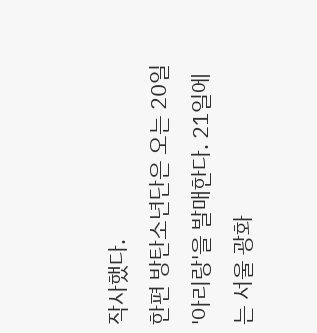작사했다.
한편 방탄소년단은 오는 20일 '아리랑'을 발매한다. 21일에는 서울 광화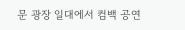문 광장 일대에서 컴백 공연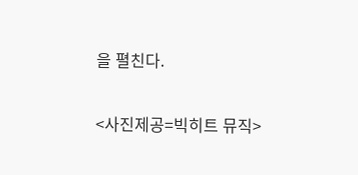을 펼친다.

<사진제공=빅히트 뮤직>